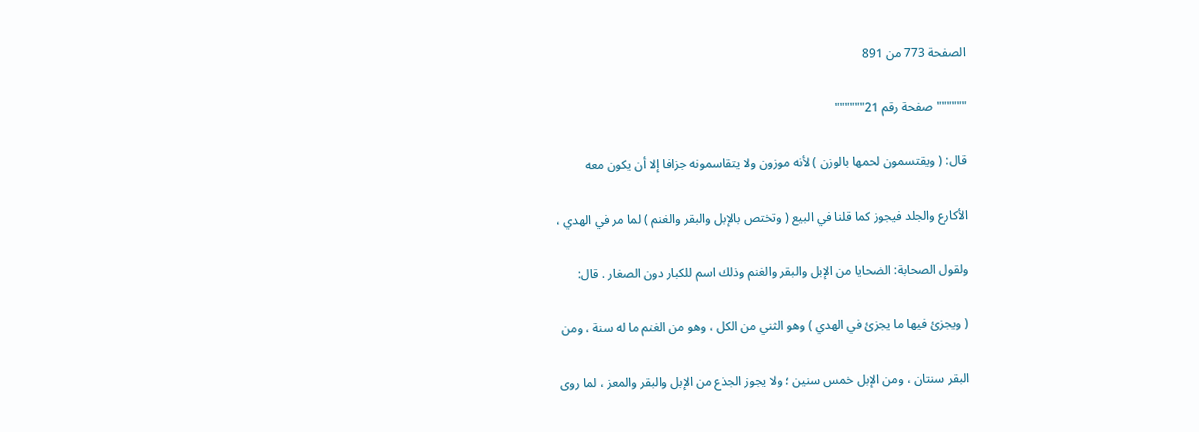الصفحة 773 من 891

""""""صفحة رقم 21""""""

قال: ( ويقتسمون لحمها بالوزن ) لأنه موزون ولا يتقاسمونه جزافا إلا أن يكون معه

الأكارع والجلد فيجوز كما قلنا في البيع ( وتختص بالإبل والبقر والغنم ) لما مر في الهدي ،

ولقول الصحابة: الضحايا من الإبل والبقر والغنم وذلك اسم للكبار دون الصغار . قال:

( ويجزئ فيها ما يجزئ في الهدي ) وهو الثني من الكل ، وهو من الغنم ما له سنة ، ومن

البقر سنتان ، ومن الإبل خمس سنين ؛ ولا يجوز الجذع من الإبل والبقر والمعز ، لما روى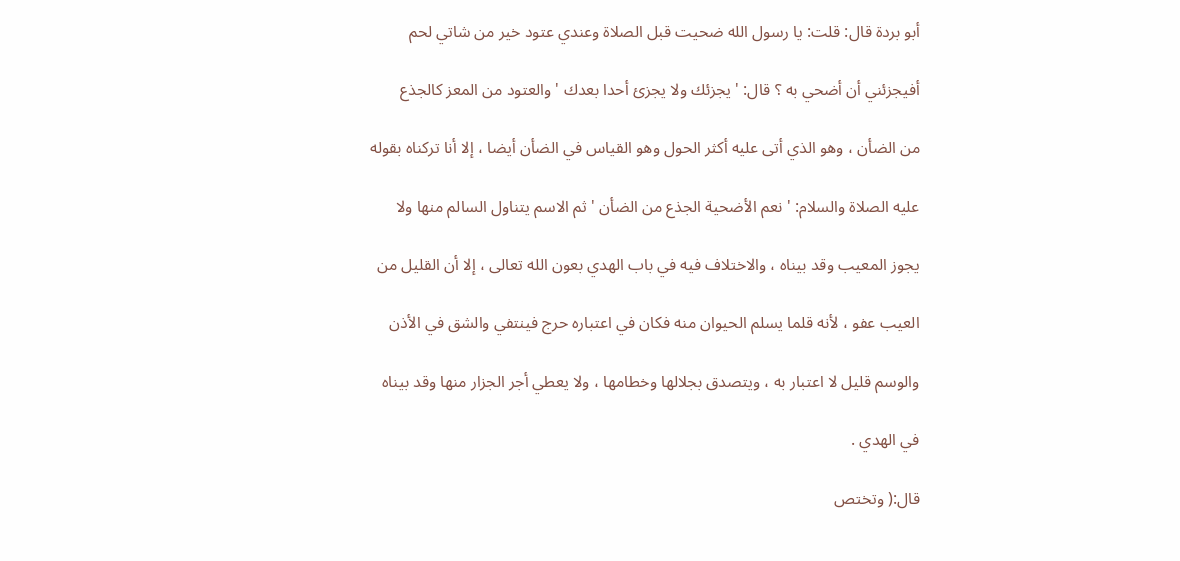أبو بردة قال: قلت: يا رسول الله ضحيت قبل الصلاة وعندي عتود خير من شاتي لحم

أفيجزئني أن أضحي به ؟ قال: ' يجزئك ولا يجزئ أحدا بعدك ' والعتود من المعز كالجذع

من الضأن ، وهو الذي أتى عليه أكثر الحول وهو القياس في الضأن أيضا ، إلا أنا تركناه بقوله

عليه الصلاة والسلام: ' نعم الأضحية الجذع من الضأن ' ثم الاسم يتناول السالم منها ولا

يجوز المعيب وقد بيناه ، والاختلاف فيه في باب الهدي بعون الله تعالى ، إلا أن القليل من

العيب عفو ، لأنه قلما يسلم الحيوان منه فكان في اعتباره حرج فينتفي والشق في الأذن

والوسم قليل لا اعتبار به ، ويتصدق بجلالها وخطامها ، ولا يعطي أجر الجزار منها وقد بيناه

في الهدي .

قال:( وتختص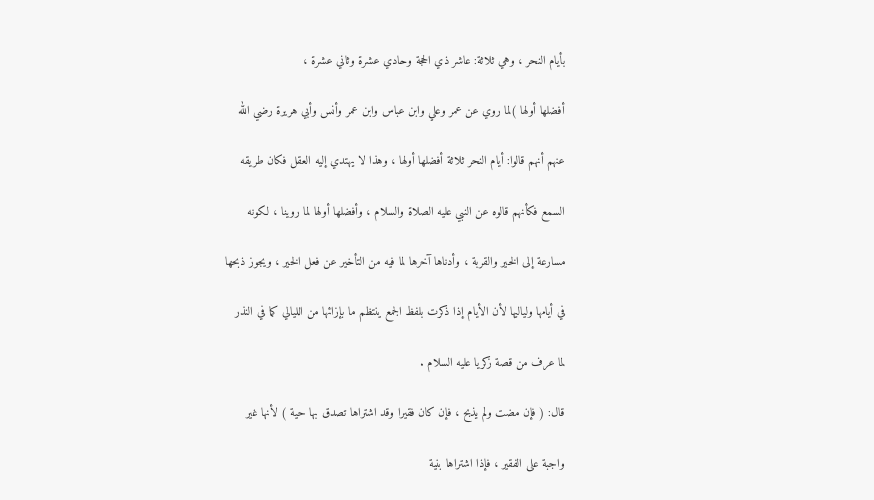بأيام النحر ، وهي ثلاثة: عاشر ذي الحجة وحادي عشرة وثاني عشرة ،

أفضلها أولها )لما روي عن عمر وعلي وابن عباس وابن عمر وأنس وأبي هريرة رضي الله

عنهم أنهم قالوا: أيام النحر ثلاثة أفضلها أولها ، وهذا لا يهتدي إليه العقل فكان طريقه

السمع فكأنهم قالوه عن النبي عليه الصلاة والسلام ، وأفضلها أولها لما روينا ، لكونه

مسارعة إلى الخير والقربة ، وأدناها آخرها لما فيه من التأخير عن فعل الخير ، ويجوز ذبحها

في أيامها ولياليها لأن الأيام إذا ذكرت بلفظ الجمع ينتظم ما بإزائها من الليالي كما في النذر

لما عرف من قصة زكريا عليه السلام .

قال: ( فإن مضت ولم يذبح ، فإن كان فقيرا وقد اشتراها تصدق بها حية ) لأنها غير

واجبة على الفقير ، فإذا اشتراها بنية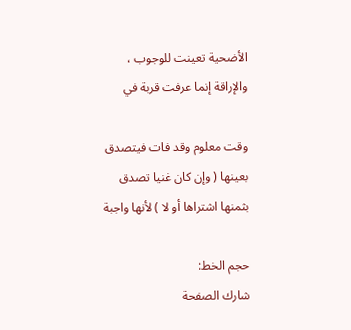الأضحية تعينت للوجوب ، والإراقة إنما عرفت قربة في

وقت معلوم وقد فات فيتصدق بعينها ( وإن كان غنيا تصدق بثمنها اشتراها أو لا ) لأنها واجبة

حجم الخط:
شارك الصفحة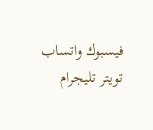فيسبوك واتساب تويتر تليجرام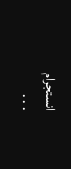انستجرام
. . .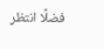فضلًا انتظر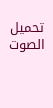تحميل الصوت